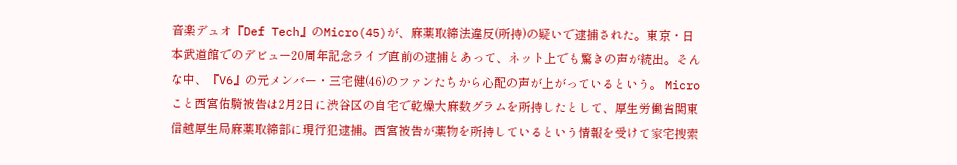音楽デュオ『Def Tech』のMicro(45)が、麻薬取締法違反(所持)の疑いで逮捕された。東京・日本武道館でのデビュー20周年記念ライブ直前の逮捕とあって、ネット上でも驚きの声が続出。そんな中、『V6』の元メンバー・三宅健(46)のファンたちから心配の声が上がっているという。 Microこと西宮佑騎被告は2月2日に渋谷区の自宅で乾燥大麻数グラムを所持したとして、厚生労働省関東信越厚生局麻薬取締部に現行犯逮捕。西宮被告が薬物を所持しているという情報を受けて家宅捜索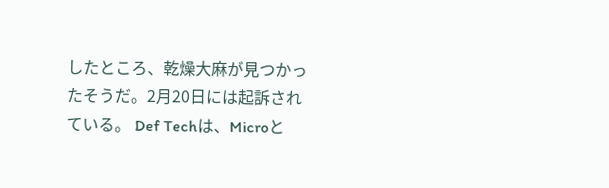したところ、乾燥大麻が見つかったそうだ。2月20日には起訴されている。 Def Techは、Microと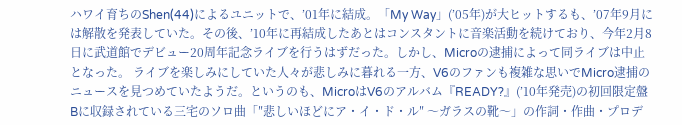ハワイ育ちのShen(44)によるユニットで、’01年に結成。「My Way」(’05年)が大ヒットするも、’07年9月には解散を発表していた。その後、’10年に再結成したあとはコンスタントに音楽活動を続けており、今年2月8日に武道館でデビュー20周年記念ライブを行うはずだった。しかし、Microの逮捕によって同ライブは中止となった。 ライブを楽しみにしていた人々が悲しみに暮れる一方、V6のファンも複雑な思いでMicro逮捕のニュースを見つめていたようだ。というのも、MicroはV6のアルバム『READY?』(’10年発売)の初回限定盤Bに収録されている三宅のソロ曲「″悲しいほどにア・イ・ド・ル″ 〜ガラスの靴〜」の作詞・作曲・プロデ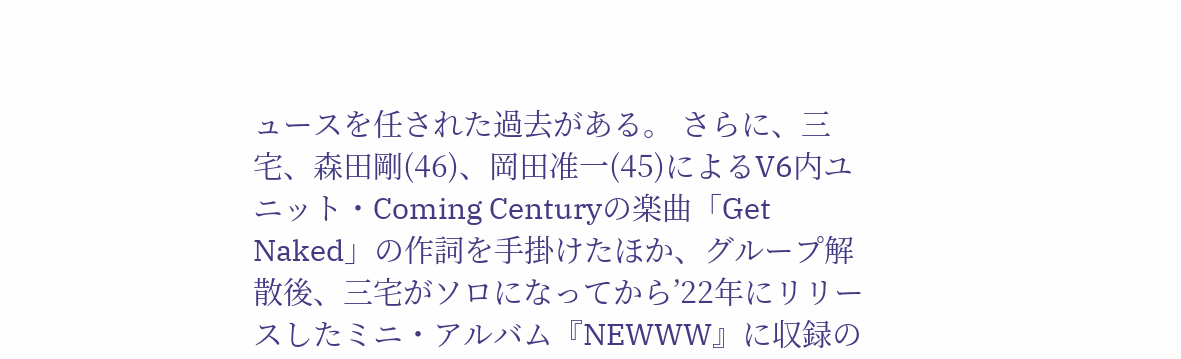ュースを任された過去がある。 さらに、三宅、森田剛(46)、岡田准一(45)によるV6内ユニット・Coming Centuryの楽曲「Get Naked」の作詞を手掛けたほか、グループ解散後、三宅がソロになってから’22年にリリースしたミニ・アルバム『NEWWW』に収録の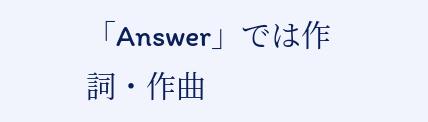「Answer」では作詞・作曲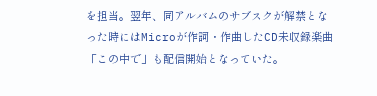を担当。翌年、同アルバムのサブスクが解禁となった時にはMicroが作詞・作曲したCD未収録楽曲「この中で」も配信開始となっていた。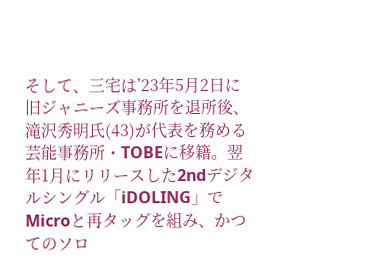そして、三宅は’23年5月2日に旧ジャニーズ事務所を退所後、滝沢秀明氏(43)が代表を務める芸能事務所・TOBEに移籍。翌年1月にリリースした2ndデジタルシングル「iDOLING」でMicroと再タッグを組み、かつてのソロ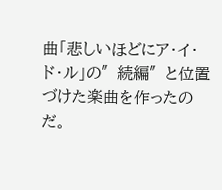曲「悲しいほどにア・イ・ド・ル」の″続編″と位置づけた楽曲を作ったのだ。